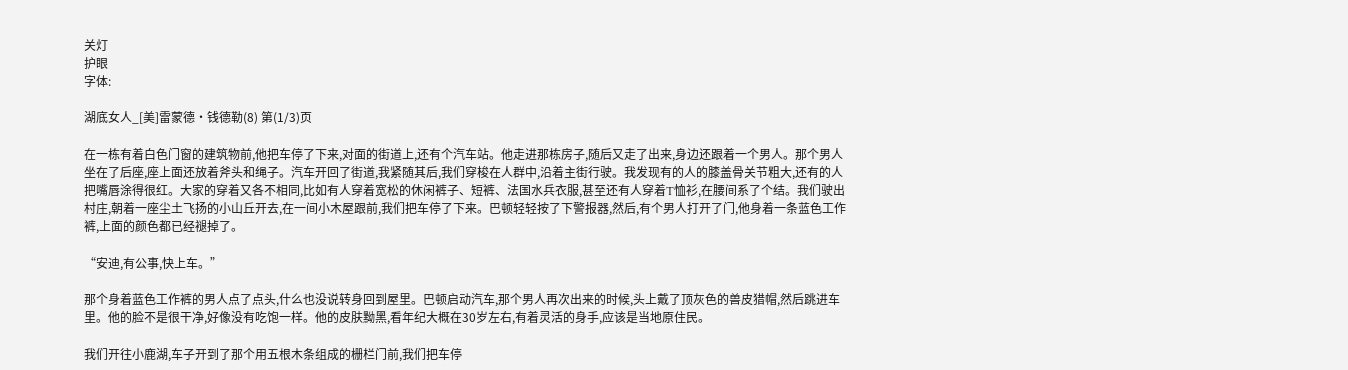关灯
护眼
字体:

湖底女人_[美]雷蒙德·钱德勒(8) 第(1/3)页

在一栋有着白色门窗的建筑物前,他把车停了下来,对面的街道上,还有个汽车站。他走进那栋房子,随后又走了出来,身边还跟着一个男人。那个男人坐在了后座,座上面还放着斧头和绳子。汽车开回了街道,我紧随其后,我们穿梭在人群中,沿着主街行驶。我发现有的人的膝盖骨关节粗大,还有的人把嘴唇涂得很红。大家的穿着又各不相同,比如有人穿着宽松的休闲裤子、短裤、法国水兵衣服,甚至还有人穿着T恤衫,在腰间系了个结。我们驶出村庄,朝着一座尘土飞扬的小山丘开去,在一间小木屋跟前,我们把车停了下来。巴顿轻轻按了下警报器,然后,有个男人打开了门,他身着一条蓝色工作裤,上面的颜色都已经褪掉了。

“安迪,有公事,快上车。”

那个身着蓝色工作裤的男人点了点头,什么也没说转身回到屋里。巴顿启动汽车,那个男人再次出来的时候,头上戴了顶灰色的兽皮猎帽,然后跳进车里。他的脸不是很干净,好像没有吃饱一样。他的皮肤黝黑,看年纪大概在30岁左右,有着灵活的身手,应该是当地原住民。

我们开往小鹿湖,车子开到了那个用五根木条组成的栅栏门前,我们把车停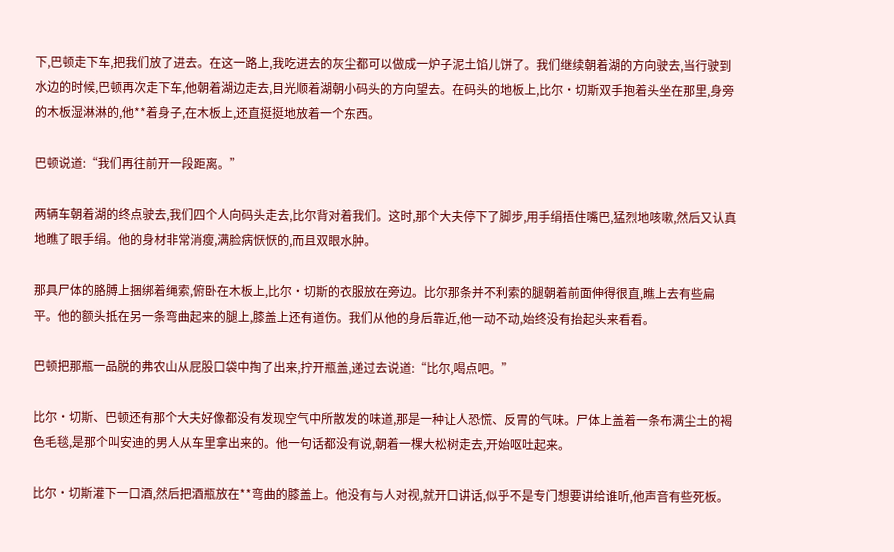下,巴顿走下车,把我们放了进去。在这一路上,我吃进去的灰尘都可以做成一炉子泥土馅儿饼了。我们继续朝着湖的方向驶去,当行驶到水边的时候,巴顿再次走下车,他朝着湖边走去,目光顺着湖朝小码头的方向望去。在码头的地板上,比尔·切斯双手抱着头坐在那里,身旁的木板湿淋淋的,他**着身子,在木板上,还直挺挺地放着一个东西。

巴顿说道:“我们再往前开一段距离。”

两辆车朝着湖的终点驶去,我们四个人向码头走去,比尔背对着我们。这时,那个大夫停下了脚步,用手绢捂住嘴巴,猛烈地咳嗽,然后又认真地瞧了眼手绢。他的身材非常消瘦,满脸病恹恹的,而且双眼水肿。

那具尸体的胳膊上捆绑着绳索,俯卧在木板上,比尔·切斯的衣服放在旁边。比尔那条并不利索的腿朝着前面伸得很直,瞧上去有些扁平。他的额头抵在另一条弯曲起来的腿上,膝盖上还有道伤。我们从他的身后靠近,他一动不动,始终没有抬起头来看看。

巴顿把那瓶一品脱的弗农山从屁股口袋中掏了出来,拧开瓶盖,递过去说道:“比尔,喝点吧。”

比尔·切斯、巴顿还有那个大夫好像都没有发现空气中所散发的味道,那是一种让人恐慌、反胃的气味。尸体上盖着一条布满尘土的褐色毛毯,是那个叫安迪的男人从车里拿出来的。他一句话都没有说,朝着一棵大松树走去,开始呕吐起来。

比尔·切斯灌下一口酒,然后把酒瓶放在**弯曲的膝盖上。他没有与人对视,就开口讲话,似乎不是专门想要讲给谁听,他声音有些死板。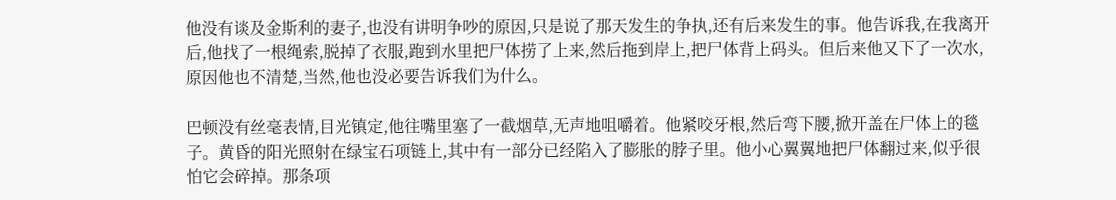他没有谈及金斯利的妻子,也没有讲明争吵的原因,只是说了那天发生的争执,还有后来发生的事。他告诉我,在我离开后,他找了一根绳索,脱掉了衣服,跑到水里把尸体捞了上来,然后拖到岸上,把尸体背上码头。但后来他又下了一次水,原因他也不清楚,当然,他也没必要告诉我们为什么。

巴顿没有丝毫表情,目光镇定,他往嘴里塞了一截烟草,无声地咀嚼着。他紧咬牙根,然后弯下腰,掀开盖在尸体上的毯子。黄昏的阳光照射在绿宝石项链上,其中有一部分已经陷入了膨胀的脖子里。他小心翼翼地把尸体翻过来,似乎很怕它会碎掉。那条项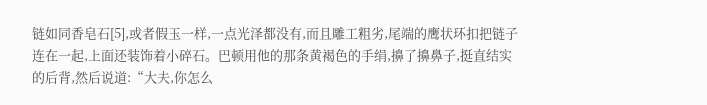链如同香皂石[5],或者假玉一样,一点光泽都没有,而且雕工粗劣,尾端的鹰状环扣把链子连在一起,上面还装饰着小碎石。巴顿用他的那条黄褐色的手绢,擤了擤鼻子,挺直结实的后背,然后说道:“大夫,你怎么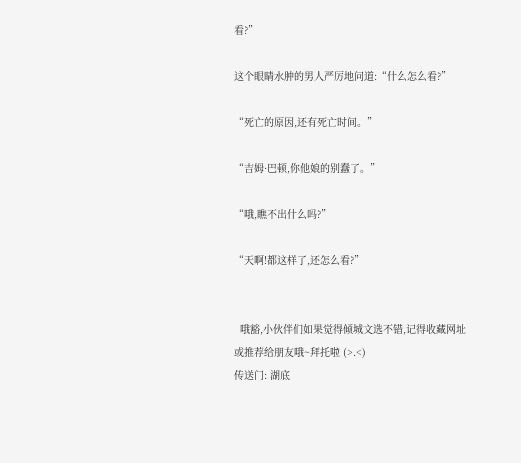看?”

这个眼睛水肿的男人严厉地问道:“什么怎么看?”

“死亡的原因,还有死亡时间。”

“吉姆·巴顿,你他娘的别蠢了。”

“哦,瞧不出什么吗?”

“天啊!都这样了,还怎么看?”


  哦豁,小伙伴们如果觉得倾城文选不错,记得收藏网址 或推荐给朋友哦~拜托啦 (>.<)
传送门: 湖底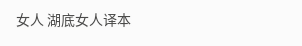女人 湖底女人译本